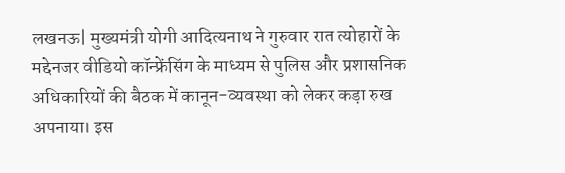लखनऊ| मुख्यमंत्री योगी आदित्यनाथ ने गुरुवार रात त्योहारों के मद्देनजर वीडियो कॉन्फ्रेंसिंग के माध्यम से पुलिस और प्रशासनिक अधिकारियों की बैठक में कानून-व्यवस्था को लेकर कड़ा रुख अपनाया। इस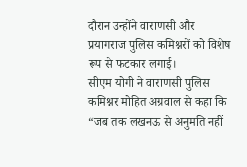दौरान उन्होंने वाराणसी और प्रयागराज पुलिस कमिश्नरों को विशेष रूप से फटकार लगाई।
सीएम योगी ने वाराणसी पुलिस कमिश्नर मोहित अग्रवाल से कहा कि “जब तक लखनऊ से अनुमति नहीं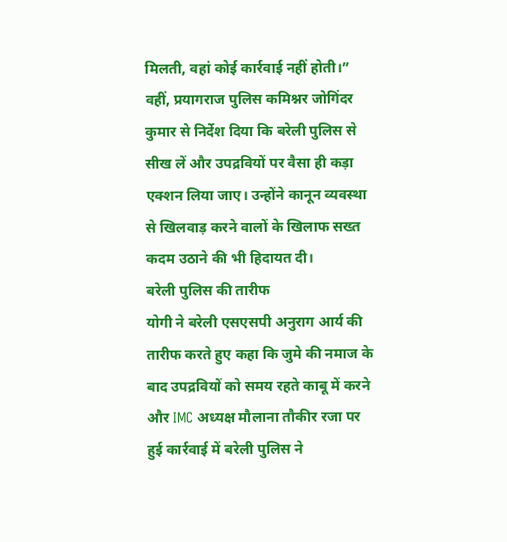मिलती, वहां कोई कार्रवाई नहीं होती।” वहीं, प्रयागराज पुलिस कमिश्नर जोगिंदर कुमार से निर्देश दिया कि बरेली पुलिस से सीख लें और उपद्रवियों पर वैसा ही कड़ा एक्शन लिया जाए। उन्होंने कानून व्यवस्था से खिलवाड़ करने वालों के खिलाफ सख्त कदम उठाने की भी हिदायत दी।
बरेली पुलिस की तारीफ
योगी ने बरेली एसएसपी अनुराग आर्य की तारीफ करते हुए कहा कि जुमे की नमाज के बाद उपद्रवियों को समय रहते काबू में करने और IMC अध्यक्ष मौलाना तौकीर रजा पर हुई कार्रवाई में बरेली पुलिस ने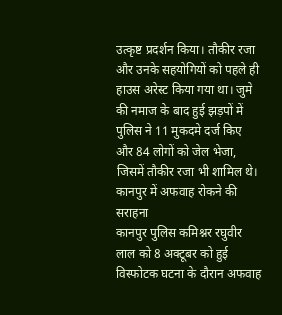उत्कृष्ट प्रदर्शन किया। तौकीर रजा और उनके सहयोगियों को पहले ही हाउस अरेस्ट किया गया था। जुमे की नमाज के बाद हुई झड़पों में पुलिस ने 11 मुकदमे दर्ज किए और 84 लोगों को जेल भेजा, जिसमें तौकीर रजा भी शामिल थे।
कानपुर में अफवाह रोकने की सराहना
कानपुर पुलिस कमिश्नर रघुवीर लाल को 8 अक्टूबर को हुई विस्फोटक घटना के दौरान अफवाह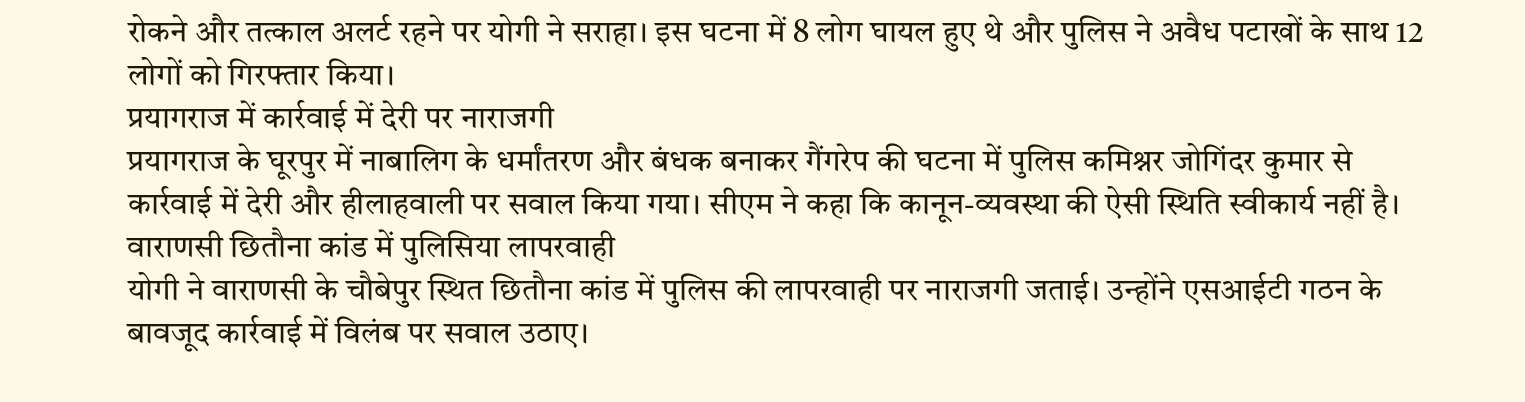रोकने और तत्काल अलर्ट रहने पर योगी ने सराहा। इस घटना में 8 लोग घायल हुए थे और पुलिस ने अवैध पटाखों के साथ 12 लोगों को गिरफ्तार किया।
प्रयागराज में कार्रवाई में देरी पर नाराजगी
प्रयागराज के घूरपुर में नाबालिग के धर्मांतरण और बंधक बनाकर गैंगरेप की घटना में पुलिस कमिश्नर जोगिंदर कुमार से कार्रवाई में देरी और हीलाहवाली पर सवाल किया गया। सीएम ने कहा कि कानून-व्यवस्था की ऐसी स्थिति स्वीकार्य नहीं है।
वाराणसी छितौना कांड में पुलिसिया लापरवाही
योगी ने वाराणसी के चौबेपुर स्थित छितौना कांड में पुलिस की लापरवाही पर नाराजगी जताई। उन्होंने एसआईटी गठन के बावजूद कार्रवाई में विलंब पर सवाल उठाए।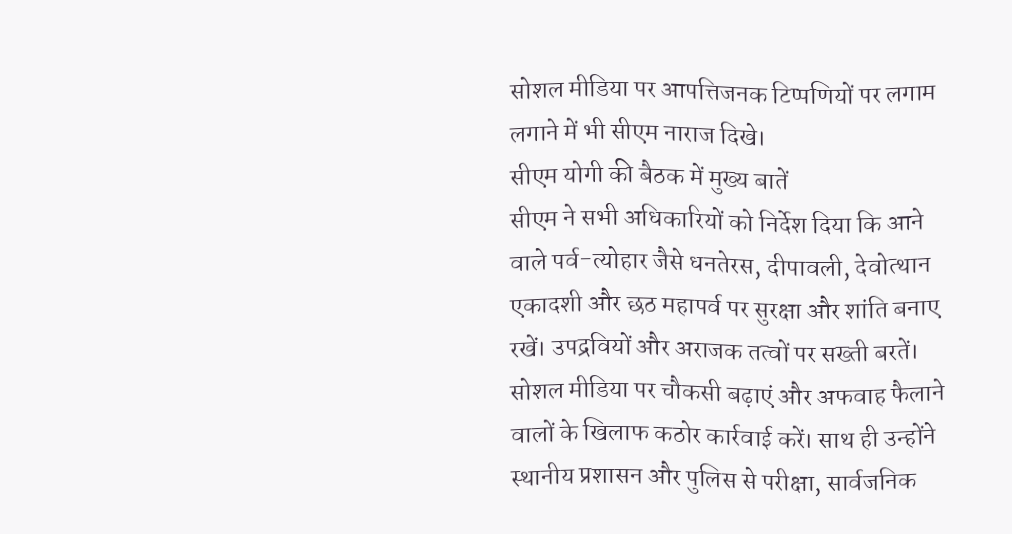सोशल मीडिया पर आपत्तिजनक टिप्पणियों पर लगाम लगाने में भी सीएम नाराज दिखे।
सीएम योगी की बैठक में मुख्य बातें
सीएम ने सभी अधिकारियों को निर्देश दिया कि आने वाले पर्व-त्योहार जैसे धनतेरस, दीपावली, देवोत्थान एकादशी और छठ महापर्व पर सुरक्षा और शांति बनाए रखें। उपद्रवियों और अराजक तत्वों पर सख्ती बरतें। सोशल मीडिया पर चौकसी बढ़ाएं और अफवाह फैलाने वालों के खिलाफ कठोर कार्रवाई करें। साथ ही उन्होंने स्थानीय प्रशासन और पुलिस से परीक्षा, सार्वजनिक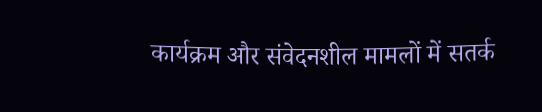कार्यक्रम और संवेदनशील मामलों में सतर्क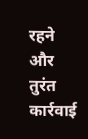रहने और तुरंत कार्रवाई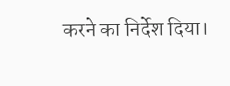करने का निर्देश दिया।